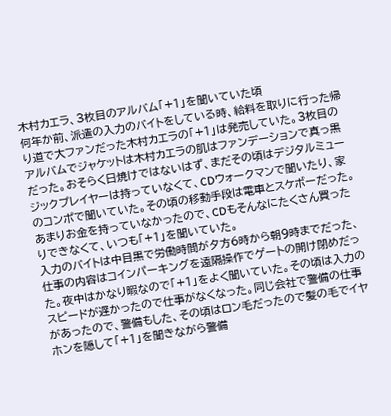木村カエラ、3枚目のアルバム「+1」を聞いていた頃
何年か前、派遣の入力のバイトをしている時、給料を取りに行った帰り道で大ファンだった木村カエラの「+1」は発売していた。3枚目のアルバムでジャケットは木村カエラの肌はファンデーションで真っ黒だった。おそらく日焼けではないはず、まだその頃はデジタルミュージックプレイヤーは持っていなくて、CDウォークマンで聞いたり、家のコンポで聞いていた。その頃の移動手段は電車とスケボーだった。あまりお金を持っていなかったので、CDもそんなにたくさん買ったりできなくて、いつも「+1」を聞いていた。
入力のバイトは中目黒で労働時間が夕方6時から朝9時までだった、仕事の内容はコインパーキングを遠隔操作でゲートの開け閉めだった。夜中はかなり暇なので「+1」をよく聞いていた。その頃は入力のスピードが遅かったので仕事がなくなった。同じ会社で警備の仕事があったので、警備もした、その頃はロン毛だったので髪の毛でイヤホンを隠して「+1」を聞きながら警備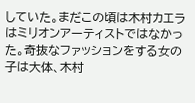していた。まだこの頃は木村カエラはミリオンアーティストではなかった。奇抜なファッションをする女の子は大体、木村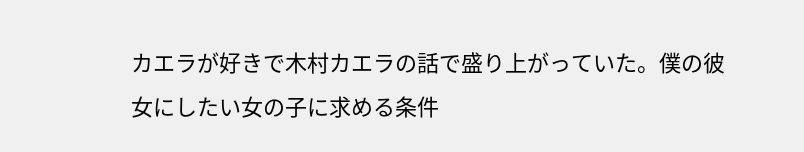カエラが好きで木村カエラの話で盛り上がっていた。僕の彼女にしたい女の子に求める条件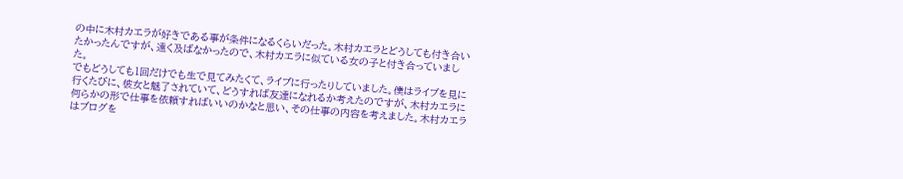の中に木村カエラが好きである事が条件になるくらいだった。木村カエラとどうしても付き合いたかったんですが、遠く及ばなかったので、木村カエラに似ている女の子と付き合っていました。
でもどうしても1回だけでも生で見てみたくて、ライブに行ったりしていました。僕はライブを見に行くたびに、彼女と魅了されていて、どうすれば友達になれるか考えたのですが、木村カエラに何らかの形で仕事を依頼すればいいのかなと思い、その仕事の内容を考えました。木村カエラはブログを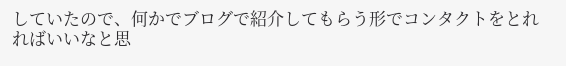していたので、何かでブログで紹介してもらう形でコンタクトをとれればいいなと思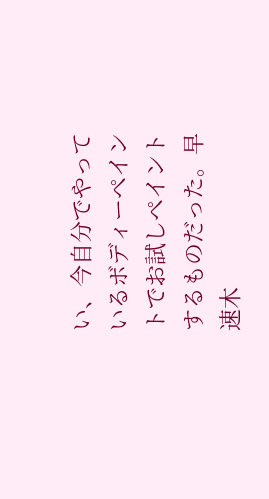い、今自分でやっているボディーペイントでお試しペイントするものだった。早速木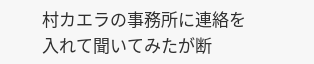村カエラの事務所に連絡を入れて聞いてみたが断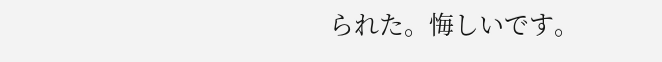られた。悔しいです。